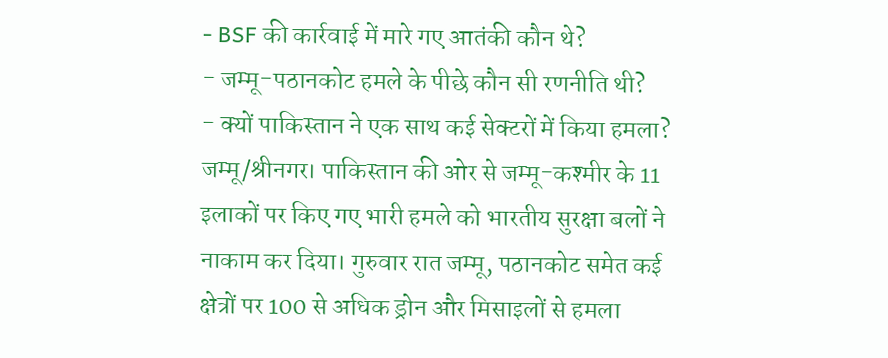- BSF की कार्रवाई में मारे गए आतंकी कौन थे?
- जम्मू-पठानकोट हमले के पीछे कौन सी रणनीति थी?
- क्यों पाकिस्तान ने एक साथ कई सेक्टरों में किया हमला?
जम्मू/श्रीनगर। पाकिस्तान की ओर से जम्मू-कश्मीर के 11 इलाकों पर किए गए भारी हमले को भारतीय सुरक्षा बलों ने नाकाम कर दिया। गुरुवार रात जम्मू, पठानकोट समेत कई क्षेत्रों पर 100 से अधिक ड्रोन और मिसाइलों से हमला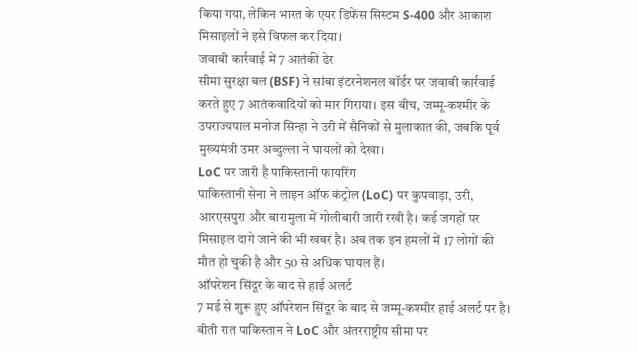किया गया, लेकिन भारत के एयर डिफेंस सिस्टम S-400 और आकाश मिसाइलों ने इसे विफल कर दिया।
जवाबी कार्रवाई में 7 आतंकी ढेर
सीमा सुरक्षा बल (BSF) ने सांबा इंटरनेशनल बॉर्डर पर जवाबी कार्रवाई करते हुए 7 आतंकवादियों को मार गिराया। इस बीच, जम्मू-कश्मीर के उपराज्यपाल मनोज सिन्हा ने उरी में सैनिकों से मुलाकात की, जबकि पूर्व मुख्यमंत्री उमर अब्दुल्ला ने घायलों को देखा।
LoC पर जारी है पाकिस्तानी फायरिंग
पाकिस्तानी सेना ने लाइन ऑफ कंट्रोल (LoC) पर कुपवाड़ा, उरी, आरएसपुरा और बारामुला में गोलीबारी जारी रखी है। कई जगहों पर मिसाइल दागे जाने की भी खबर है। अब तक इन हमलों में 17 लोगों की मौत हो चुकी है और 50 से अधिक घायल हैं।
ऑपरेशन सिंदूर के बाद से हाई अलर्ट
7 मई से शुरू हुए ऑपरेशन सिंदूर के बाद से जम्मू-कश्मीर हाई अलर्ट पर है। बीती रात पाकिस्तान ने LoC और अंतरराष्ट्रीय सीमा पर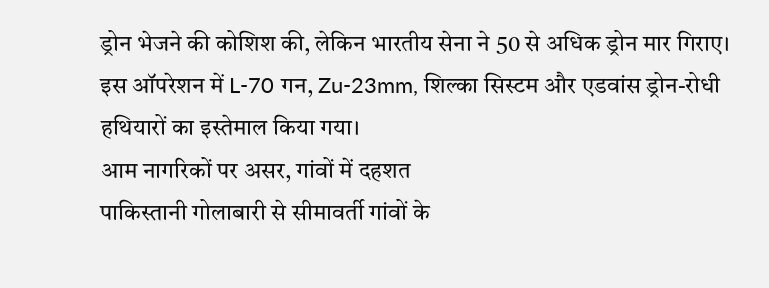ड्रोन भेजने की कोशिश की, लेकिन भारतीय सेना ने 50 से अधिक ड्रोन मार गिराए। इस ऑपरेशन में L-70 गन, Zu-23mm, शिल्का सिस्टम और एडवांस ड्रोन-रोधी हथियारों का इस्तेमाल किया गया।
आम नागरिकों पर असर, गांवों में दहशत
पाकिस्तानी गोलाबारी से सीमावर्ती गांवों के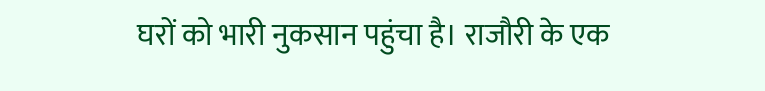घरों को भारी नुकसान पहुंचा है। राजौरी के एक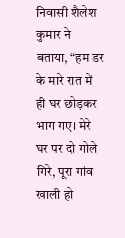निवासी शैलेश कुमार ने बताया, “हम डर के मारे रात में ही घर छोड़कर भाग गए। मेरे घर पर दो गोले गिरे, पूरा गांव खाली हो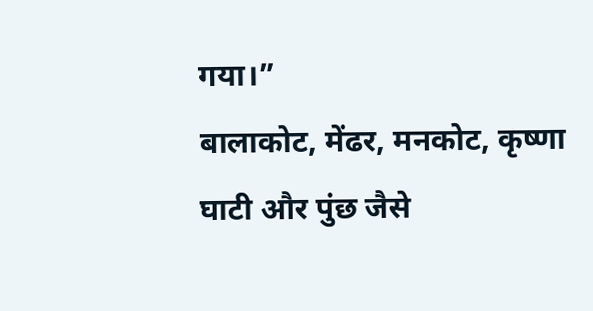गया।”
बालाकोट, मेंढर, मनकोट, कृष्णा घाटी और पुंछ जैसे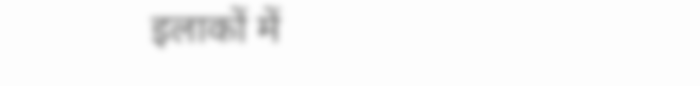इलाकों में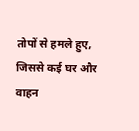तोपों से हमले हुए, जिससे कई घर और वाहन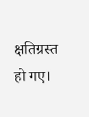क्षतिग्रस्त हो गए।